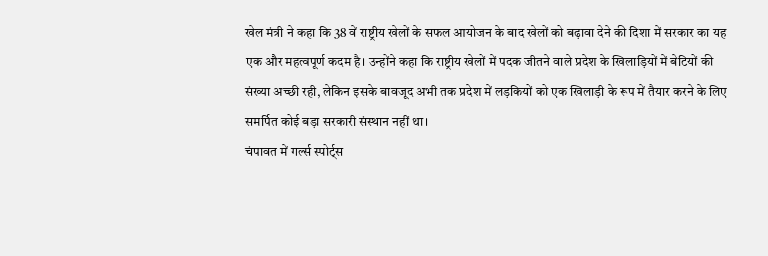खेल मंत्री ने कहा कि 38 वें राष्ट्रीय खेलों के सफल आयोजन के बाद खेलों को बढ़ावा देने की दिशा में सरकार का यह एक और महत्वपूर्ण कदम है। उन्होंने कहा कि राष्ट्रीय खेलों में पदक जीतने वाले प्रदेश के खिलाड़ियों में बेटियों की संख्या अच्छी रही, लेकिन इसके बावजूद अभी तक प्रदेश में लड़कियों को एक खिलाड़ी के रूप में तैयार करने के लिए समर्पित कोई बड़ा सरकारी संस्थान नहीं था।
चंपावत में गर्ल्स स्पोर्ट्स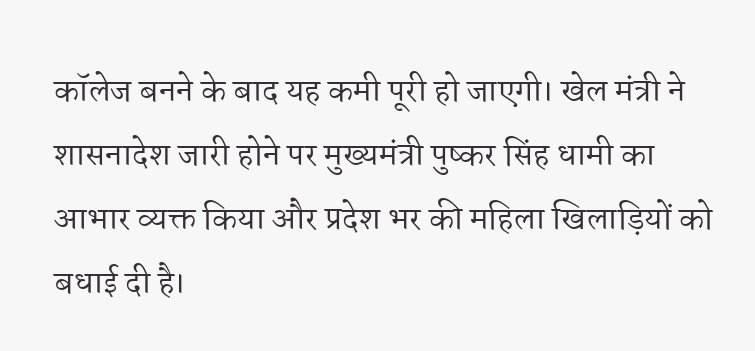कॉलेज बनने के बाद यह कमी पूरी हो जाएगी। खेल मंत्री ने शासनादेश जारी होने पर मुख्यमंत्री पुष्कर सिंह धामी का आभार व्यक्त किया और प्रदेश भर की महिला खिलाड़ियों को बधाई दी है।